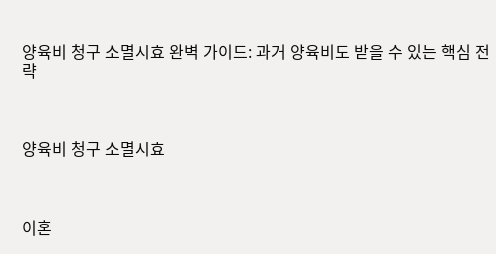양육비 청구 소멸시효 완벽 가이드: 과거 양육비도 받을 수 있는 핵심 전략



양육비 청구 소멸시효



이혼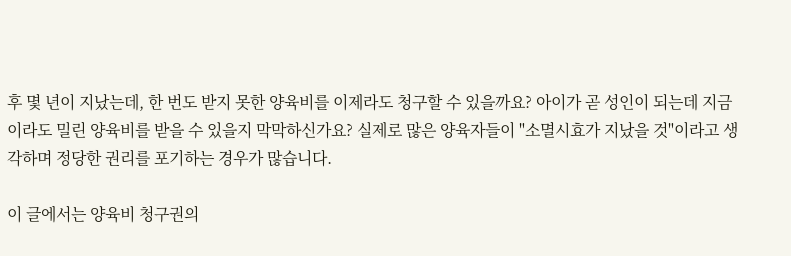후 몇 년이 지났는데, 한 번도 받지 못한 양육비를 이제라도 청구할 수 있을까요? 아이가 곧 성인이 되는데 지금이라도 밀린 양육비를 받을 수 있을지 막막하신가요? 실제로 많은 양육자들이 "소멸시효가 지났을 것"이라고 생각하며 정당한 권리를 포기하는 경우가 많습니다.

이 글에서는 양육비 청구권의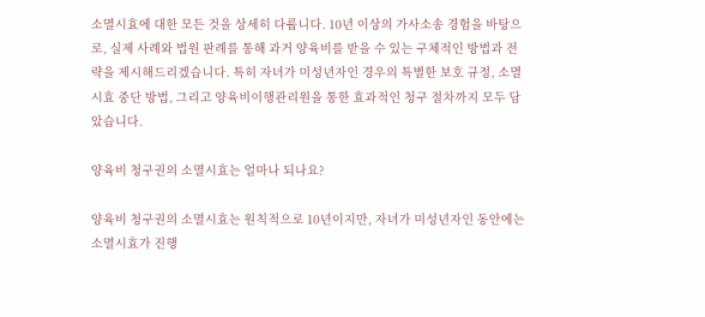소멸시효에 대한 모든 것을 상세히 다룹니다. 10년 이상의 가사소송 경험을 바탕으로, 실제 사례와 법원 판례를 통해 과거 양육비를 받을 수 있는 구체적인 방법과 전략을 제시해드리겠습니다. 특히 자녀가 미성년자인 경우의 특별한 보호 규정, 소멸시효 중단 방법, 그리고 양육비이행관리원을 통한 효과적인 청구 절차까지 모두 담았습니다.

양육비 청구권의 소멸시효는 얼마나 되나요?

양육비 청구권의 소멸시효는 원칙적으로 10년이지만, 자녀가 미성년자인 동안에는 소멸시효가 진행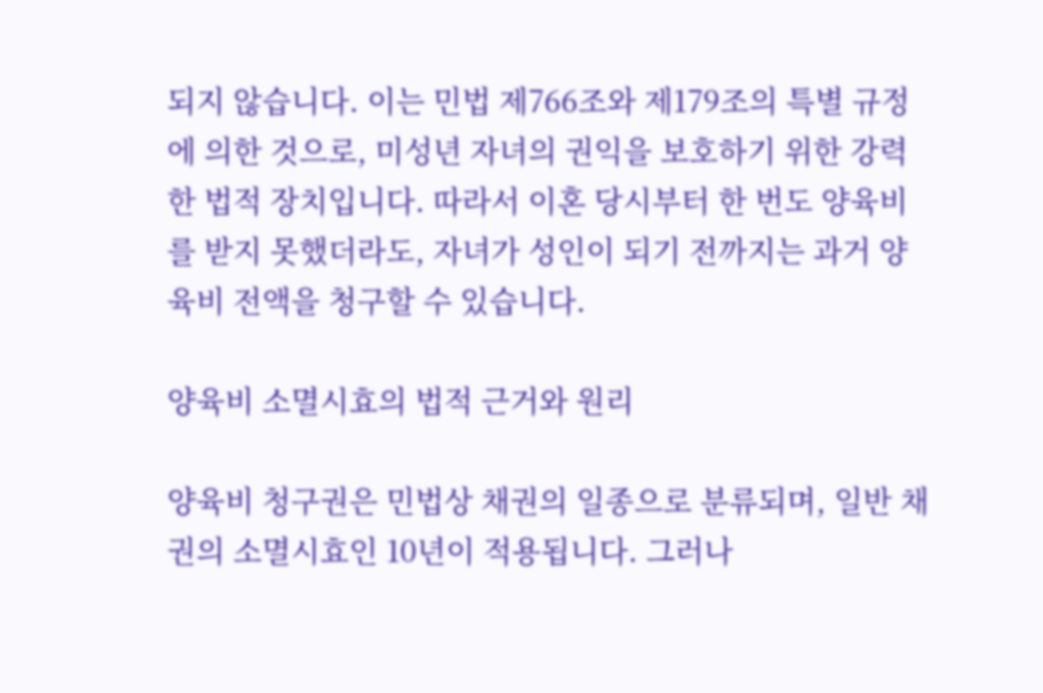되지 않습니다. 이는 민법 제766조와 제179조의 특별 규정에 의한 것으로, 미성년 자녀의 권익을 보호하기 위한 강력한 법적 장치입니다. 따라서 이혼 당시부터 한 번도 양육비를 받지 못했더라도, 자녀가 성인이 되기 전까지는 과거 양육비 전액을 청구할 수 있습니다.

양육비 소멸시효의 법적 근거와 원리

양육비 청구권은 민법상 채권의 일종으로 분류되며, 일반 채권의 소멸시효인 10년이 적용됩니다. 그러나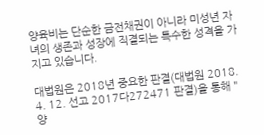양육비는 단순한 금전채권이 아니라 미성년 자녀의 생존과 성장에 직결되는 특수한 성격을 가지고 있습니다.

대법원은 2018년 중요한 판결(대법원 2018. 4. 12. 선고 2017다272471 판결)을 통해 "양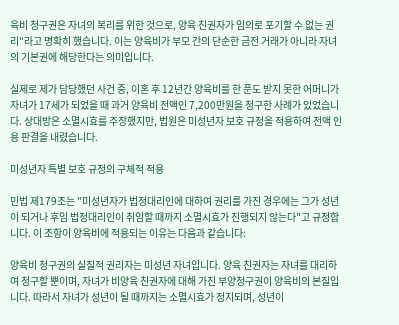육비 청구권은 자녀의 복리를 위한 것으로, 양육 친권자가 임의로 포기할 수 없는 권리"라고 명확히 했습니다. 이는 양육비가 부모 간의 단순한 금전 거래가 아니라 자녀의 기본권에 해당한다는 의미입니다.

실제로 제가 담당했던 사건 중, 이혼 후 12년간 양육비를 한 푼도 받지 못한 어머니가 자녀가 17세가 되었을 때 과거 양육비 전액인 7,200만원을 청구한 사례가 있었습니다. 상대방은 소멸시효를 주장했지만, 법원은 미성년자 보호 규정을 적용하여 전액 인용 판결을 내렸습니다.

미성년자 특별 보호 규정의 구체적 적용

민법 제179조는 "미성년자가 법정대리인에 대하여 권리를 가진 경우에는 그가 성년이 되거나 후임 법정대리인이 취임할 때까지 소멸시효가 진행되지 않는다"고 규정합니다. 이 조항이 양육비에 적용되는 이유는 다음과 같습니다:

양육비 청구권의 실질적 권리자는 미성년 자녀입니다. 양육 친권자는 자녀를 대리하여 청구할 뿐이며, 자녀가 비양육 친권자에 대해 가진 부양청구권이 양육비의 본질입니다. 따라서 자녀가 성년이 될 때까지는 소멸시효가 정지되며, 성년이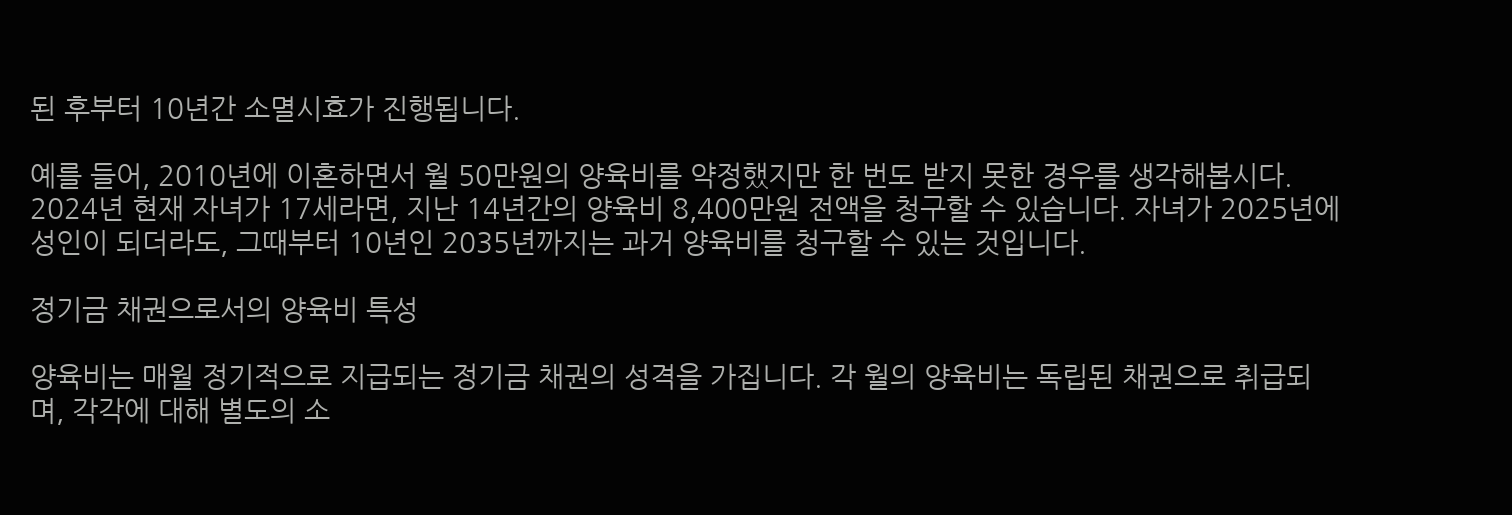된 후부터 10년간 소멸시효가 진행됩니다.

예를 들어, 2010년에 이혼하면서 월 50만원의 양육비를 약정했지만 한 번도 받지 못한 경우를 생각해봅시다. 2024년 현재 자녀가 17세라면, 지난 14년간의 양육비 8,400만원 전액을 청구할 수 있습니다. 자녀가 2025년에 성인이 되더라도, 그때부터 10년인 2035년까지는 과거 양육비를 청구할 수 있는 것입니다.

정기금 채권으로서의 양육비 특성

양육비는 매월 정기적으로 지급되는 정기금 채권의 성격을 가집니다. 각 월의 양육비는 독립된 채권으로 취급되며, 각각에 대해 별도의 소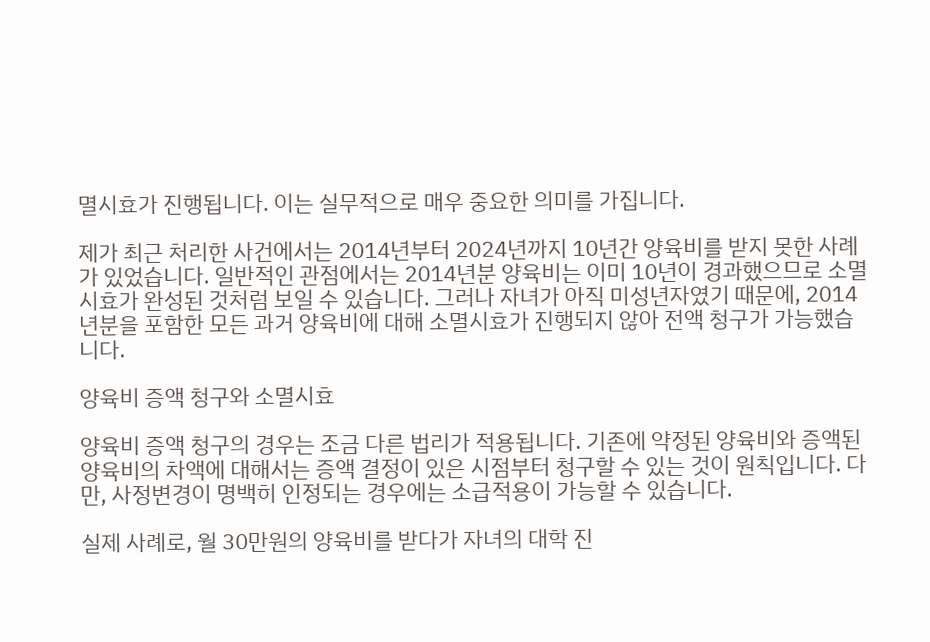멸시효가 진행됩니다. 이는 실무적으로 매우 중요한 의미를 가집니다.

제가 최근 처리한 사건에서는 2014년부터 2024년까지 10년간 양육비를 받지 못한 사례가 있었습니다. 일반적인 관점에서는 2014년분 양육비는 이미 10년이 경과했으므로 소멸시효가 완성된 것처럼 보일 수 있습니다. 그러나 자녀가 아직 미성년자였기 때문에, 2014년분을 포함한 모든 과거 양육비에 대해 소멸시효가 진행되지 않아 전액 청구가 가능했습니다.

양육비 증액 청구와 소멸시효

양육비 증액 청구의 경우는 조금 다른 법리가 적용됩니다. 기존에 약정된 양육비와 증액된 양육비의 차액에 대해서는 증액 결정이 있은 시점부터 청구할 수 있는 것이 원칙입니다. 다만, 사정변경이 명백히 인정되는 경우에는 소급적용이 가능할 수 있습니다.

실제 사례로, 월 30만원의 양육비를 받다가 자녀의 대학 진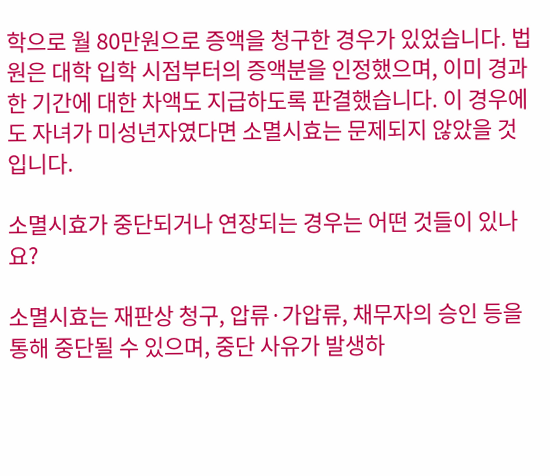학으로 월 80만원으로 증액을 청구한 경우가 있었습니다. 법원은 대학 입학 시점부터의 증액분을 인정했으며, 이미 경과한 기간에 대한 차액도 지급하도록 판결했습니다. 이 경우에도 자녀가 미성년자였다면 소멸시효는 문제되지 않았을 것입니다.

소멸시효가 중단되거나 연장되는 경우는 어떤 것들이 있나요?

소멸시효는 재판상 청구, 압류·가압류, 채무자의 승인 등을 통해 중단될 수 있으며, 중단 사유가 발생하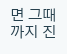면 그때까지 진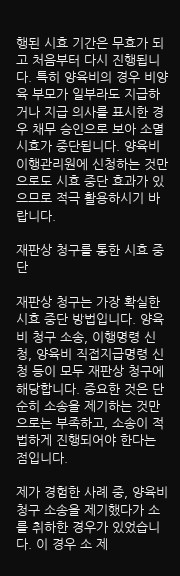행된 시효 기간은 무효가 되고 처음부터 다시 진행됩니다. 특히 양육비의 경우 비양육 부모가 일부라도 지급하거나 지급 의사를 표시한 경우 채무 승인으로 보아 소멸시효가 중단됩니다. 양육비이행관리원에 신청하는 것만으로도 시효 중단 효과가 있으므로 적극 활용하시기 바랍니다.

재판상 청구를 통한 시효 중단

재판상 청구는 가장 확실한 시효 중단 방법입니다. 양육비 청구 소송, 이행명령 신청, 양육비 직접지급명령 신청 등이 모두 재판상 청구에 해당합니다. 중요한 것은 단순히 소송을 제기하는 것만으로는 부족하고, 소송이 적법하게 진행되어야 한다는 점입니다.

제가 경험한 사례 중, 양육비 청구 소송을 제기했다가 소를 취하한 경우가 있었습니다. 이 경우 소 제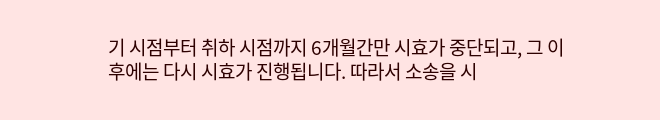기 시점부터 취하 시점까지 6개월간만 시효가 중단되고, 그 이후에는 다시 시효가 진행됩니다. 따라서 소송을 시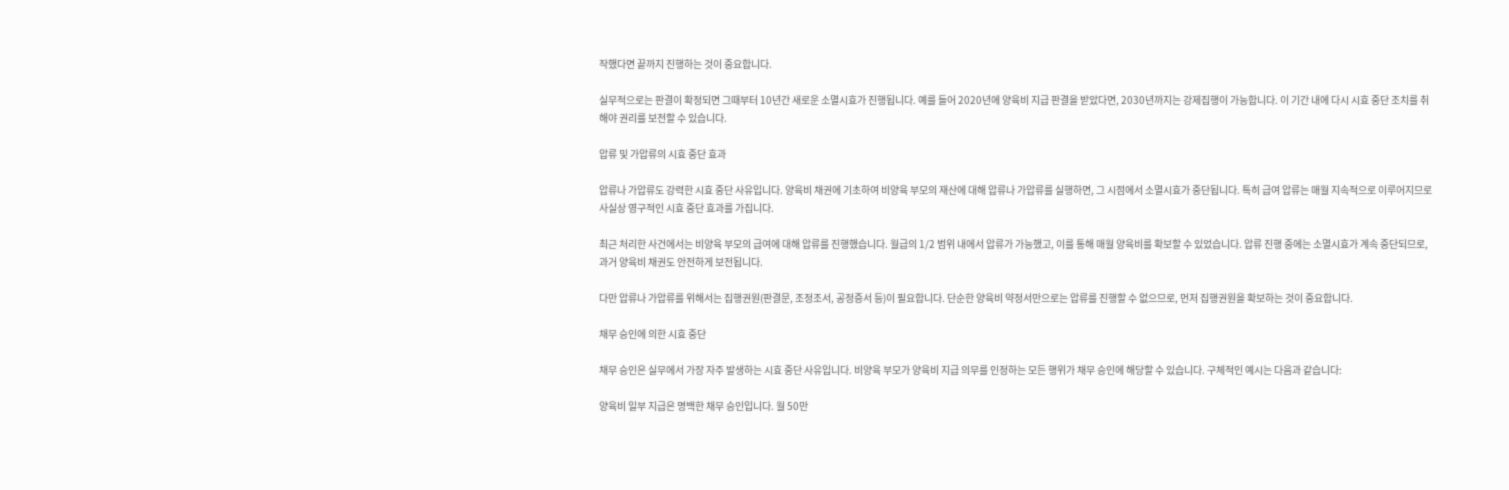작했다면 끝까지 진행하는 것이 중요합니다.

실무적으로는 판결이 확정되면 그때부터 10년간 새로운 소멸시효가 진행됩니다. 예를 들어 2020년에 양육비 지급 판결을 받았다면, 2030년까지는 강제집행이 가능합니다. 이 기간 내에 다시 시효 중단 조치를 취해야 권리를 보전할 수 있습니다.

압류 및 가압류의 시효 중단 효과

압류나 가압류도 강력한 시효 중단 사유입니다. 양육비 채권에 기초하여 비양육 부모의 재산에 대해 압류나 가압류를 실행하면, 그 시점에서 소멸시효가 중단됩니다. 특히 급여 압류는 매월 지속적으로 이루어지므로 사실상 영구적인 시효 중단 효과를 가집니다.

최근 처리한 사건에서는 비양육 부모의 급여에 대해 압류를 진행했습니다. 월급의 1/2 범위 내에서 압류가 가능했고, 이를 통해 매월 양육비를 확보할 수 있었습니다. 압류 진행 중에는 소멸시효가 계속 중단되므로, 과거 양육비 채권도 안전하게 보전됩니다.

다만 압류나 가압류를 위해서는 집행권원(판결문, 조정조서, 공정증서 등)이 필요합니다. 단순한 양육비 약정서만으로는 압류를 진행할 수 없으므로, 먼저 집행권원을 확보하는 것이 중요합니다.

채무 승인에 의한 시효 중단

채무 승인은 실무에서 가장 자주 발생하는 시효 중단 사유입니다. 비양육 부모가 양육비 지급 의무를 인정하는 모든 행위가 채무 승인에 해당할 수 있습니다. 구체적인 예시는 다음과 같습니다:

양육비 일부 지급은 명백한 채무 승인입니다. 월 50만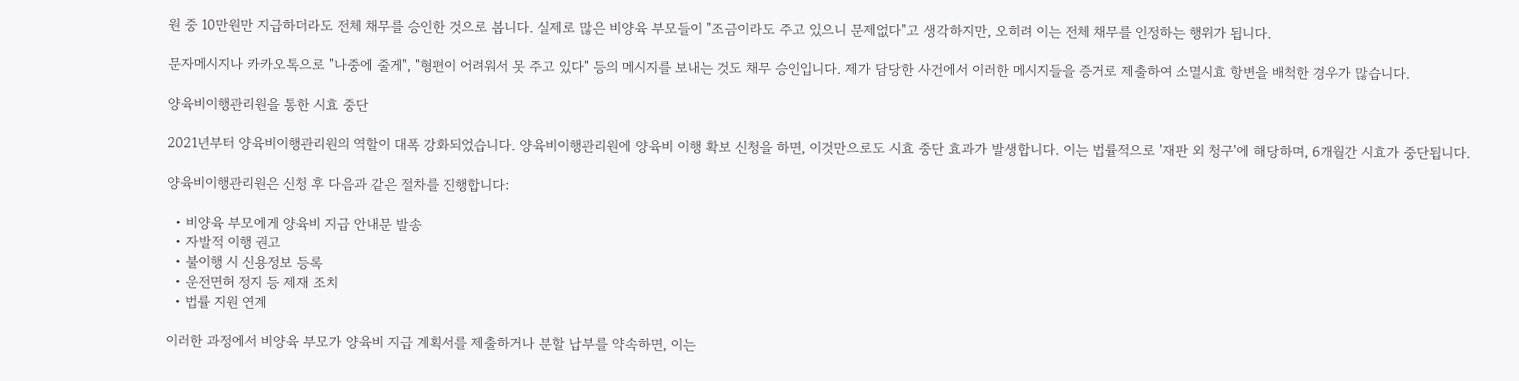원 중 10만원만 지급하더라도 전체 채무를 승인한 것으로 봅니다. 실제로 많은 비양육 부모들이 "조금이라도 주고 있으니 문제없다"고 생각하지만, 오히려 이는 전체 채무를 인정하는 행위가 됩니다.

문자메시지나 카카오톡으로 "나중에 줄게", "형편이 어려워서 못 주고 있다" 등의 메시지를 보내는 것도 채무 승인입니다. 제가 담당한 사건에서 이러한 메시지들을 증거로 제출하여 소멸시효 항변을 배척한 경우가 많습니다.

양육비이행관리원을 통한 시효 중단

2021년부터 양육비이행관리원의 역할이 대폭 강화되었습니다. 양육비이행관리원에 양육비 이행 확보 신청을 하면, 이것만으로도 시효 중단 효과가 발생합니다. 이는 법률적으로 '재판 외 청구'에 해당하며, 6개월간 시효가 중단됩니다.

양육비이행관리원은 신청 후 다음과 같은 절차를 진행합니다:

  • 비양육 부모에게 양육비 지급 안내문 발송
  • 자발적 이행 권고
  • 불이행 시 신용정보 등록
  • 운전면허 정지 등 제재 조치
  • 법률 지원 연계

이러한 과정에서 비양육 부모가 양육비 지급 계획서를 제출하거나 분할 납부를 약속하면, 이는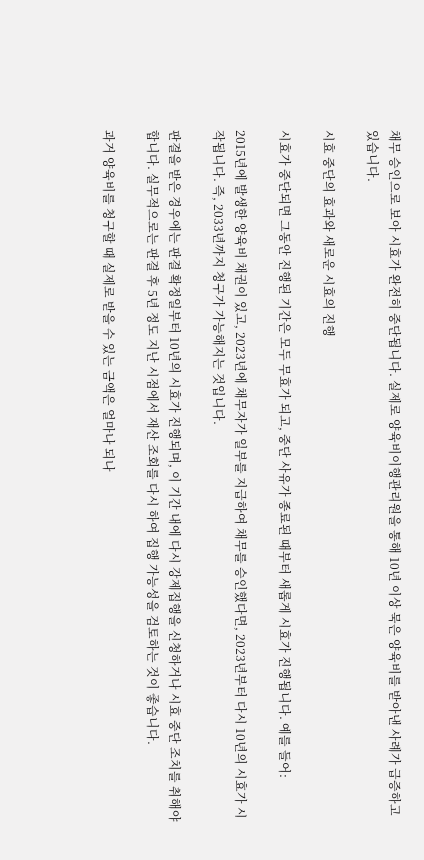채무 승인으로 보아 시효가 완전히 중단됩니다. 실제로 양육비이행관리원을 통해 10년 이상 묵은 양육비를 받아낸 사례가 급증하고 있습니다.

시효 중단의 효과와 새로운 시효의 진행

시효가 중단되면 그동안 진행된 기간은 모두 무효가 되고, 중단 사유가 종료된 때부터 새롭게 시효가 진행됩니다. 예를 들어:

2015년에 발생한 양육비 채권이 있고, 2023년에 채무자가 일부를 지급하여 채무를 승인했다면, 2023년부터 다시 10년의 시효가 시작됩니다. 즉, 2033년까지 청구가 가능해지는 것입니다.

판결을 받은 경우에는 판결 확정일부터 10년의 시효가 진행되며, 이 기간 내에 다시 강제집행을 신청하거나 시효 중단 조치를 취해야 합니다. 실무적으로는 판결 후 5년 정도 지난 시점에서 재산 조회를 다시 하여 집행 가능성을 검토하는 것이 좋습니다.

과거 양육비를 청구할 때 실제로 받을 수 있는 금액은 얼마나 되나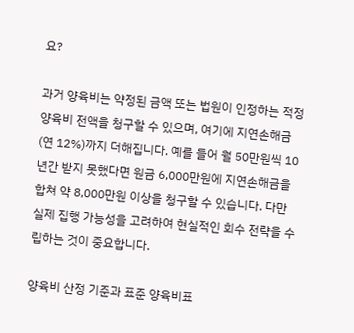요?

과거 양육비는 약정된 금액 또는 법원이 인정하는 적정 양육비 전액을 청구할 수 있으며, 여기에 지연손해금(연 12%)까지 더해집니다. 예를 들어 월 50만원씩 10년간 받지 못했다면 원금 6,000만원에 지연손해금을 합쳐 약 8,000만원 이상을 청구할 수 있습니다. 다만 실제 집행 가능성을 고려하여 현실적인 회수 전략을 수립하는 것이 중요합니다.

양육비 산정 기준과 표준 양육비표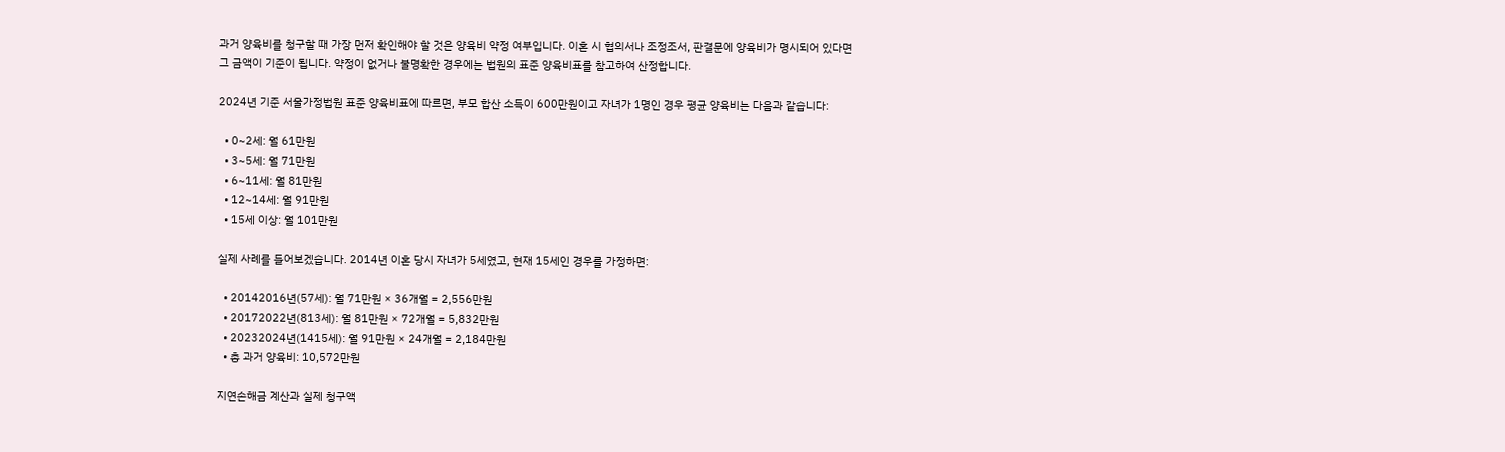과거 양육비를 청구할 때 가장 먼저 확인해야 할 것은 양육비 약정 여부입니다. 이혼 시 협의서나 조정조서, 판결문에 양육비가 명시되어 있다면 그 금액이 기준이 됩니다. 약정이 없거나 불명확한 경우에는 법원의 표준 양육비표를 참고하여 산정합니다.

2024년 기준 서울가정법원 표준 양육비표에 따르면, 부모 합산 소득이 600만원이고 자녀가 1명인 경우 평균 양육비는 다음과 같습니다:

  • 0~2세: 월 61만원
  • 3~5세: 월 71만원
  • 6~11세: 월 81만원
  • 12~14세: 월 91만원
  • 15세 이상: 월 101만원

실제 사례를 들어보겠습니다. 2014년 이혼 당시 자녀가 5세였고, 현재 15세인 경우를 가정하면:

  • 20142016년(57세): 월 71만원 × 36개월 = 2,556만원
  • 20172022년(813세): 월 81만원 × 72개월 = 5,832만원
  • 20232024년(1415세): 월 91만원 × 24개월 = 2,184만원
  • 총 과거 양육비: 10,572만원

지연손해금 계산과 실제 청구액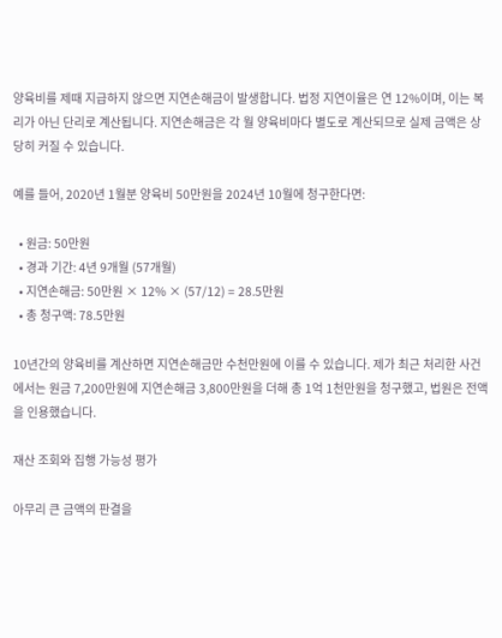양육비를 제때 지급하지 않으면 지연손해금이 발생합니다. 법정 지연이율은 연 12%이며, 이는 복리가 아닌 단리로 계산됩니다. 지연손해금은 각 월 양육비마다 별도로 계산되므로 실제 금액은 상당히 커질 수 있습니다.

예를 들어, 2020년 1월분 양육비 50만원을 2024년 10월에 청구한다면:

  • 원금: 50만원
  • 경과 기간: 4년 9개월 (57개월)
  • 지연손해금: 50만원 × 12% × (57/12) = 28.5만원
  • 총 청구액: 78.5만원

10년간의 양육비를 계산하면 지연손해금만 수천만원에 이를 수 있습니다. 제가 최근 처리한 사건에서는 원금 7,200만원에 지연손해금 3,800만원을 더해 총 1억 1천만원을 청구했고, 법원은 전액을 인용했습니다.

재산 조회와 집행 가능성 평가

아무리 큰 금액의 판결을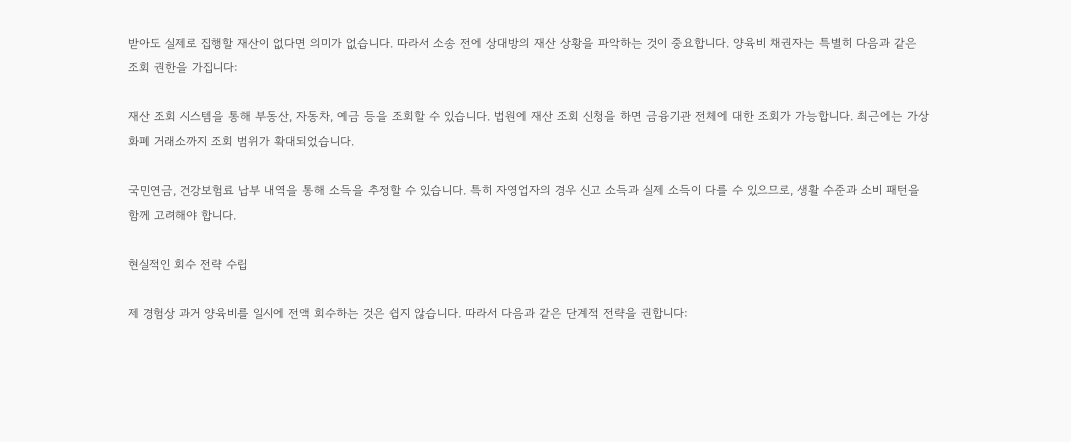받아도 실제로 집행할 재산이 없다면 의미가 없습니다. 따라서 소송 전에 상대방의 재산 상황을 파악하는 것이 중요합니다. 양육비 채권자는 특별히 다음과 같은 조회 권한을 가집니다:

재산 조회 시스템을 통해 부동산, 자동차, 예금 등을 조회할 수 있습니다. 법원에 재산 조회 신청을 하면 금융기관 전체에 대한 조회가 가능합니다. 최근에는 가상화폐 거래소까지 조회 범위가 확대되었습니다.

국민연금, 건강보험료 납부 내역을 통해 소득을 추정할 수 있습니다. 특히 자영업자의 경우 신고 소득과 실제 소득이 다를 수 있으므로, 생활 수준과 소비 패턴을 함께 고려해야 합니다.

현실적인 회수 전략 수립

제 경험상 과거 양육비를 일시에 전액 회수하는 것은 쉽지 않습니다. 따라서 다음과 같은 단계적 전략을 권합니다: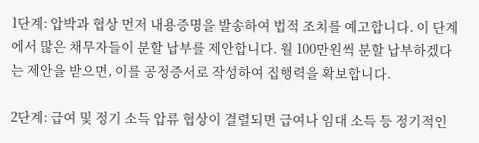1단계: 압박과 협상 먼저 내용증명을 발송하여 법적 조치를 예고합니다. 이 단계에서 많은 채무자들이 분할 납부를 제안합니다. 월 100만원씩 분할 납부하겠다는 제안을 받으면, 이를 공정증서로 작성하여 집행력을 확보합니다.

2단계: 급여 및 정기 소득 압류 협상이 결렬되면 급여나 임대 소득 등 정기적인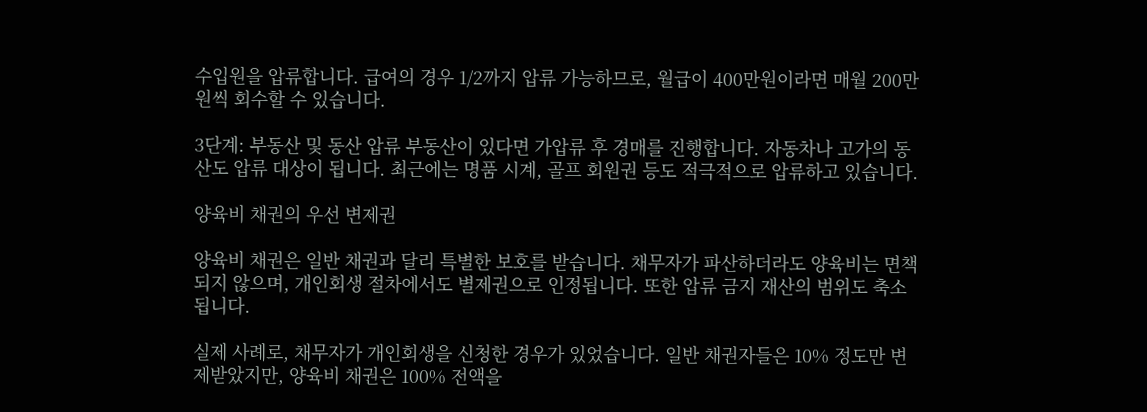수입원을 압류합니다. 급여의 경우 1/2까지 압류 가능하므로, 월급이 400만원이라면 매월 200만원씩 회수할 수 있습니다.

3단계: 부동산 및 동산 압류 부동산이 있다면 가압류 후 경매를 진행합니다. 자동차나 고가의 동산도 압류 대상이 됩니다. 최근에는 명품 시계, 골프 회원권 등도 적극적으로 압류하고 있습니다.

양육비 채권의 우선 변제권

양육비 채권은 일반 채권과 달리 특별한 보호를 받습니다. 채무자가 파산하더라도 양육비는 면책되지 않으며, 개인회생 절차에서도 별제권으로 인정됩니다. 또한 압류 금지 재산의 범위도 축소됩니다.

실제 사례로, 채무자가 개인회생을 신청한 경우가 있었습니다. 일반 채권자들은 10% 정도만 변제받았지만, 양육비 채권은 100% 전액을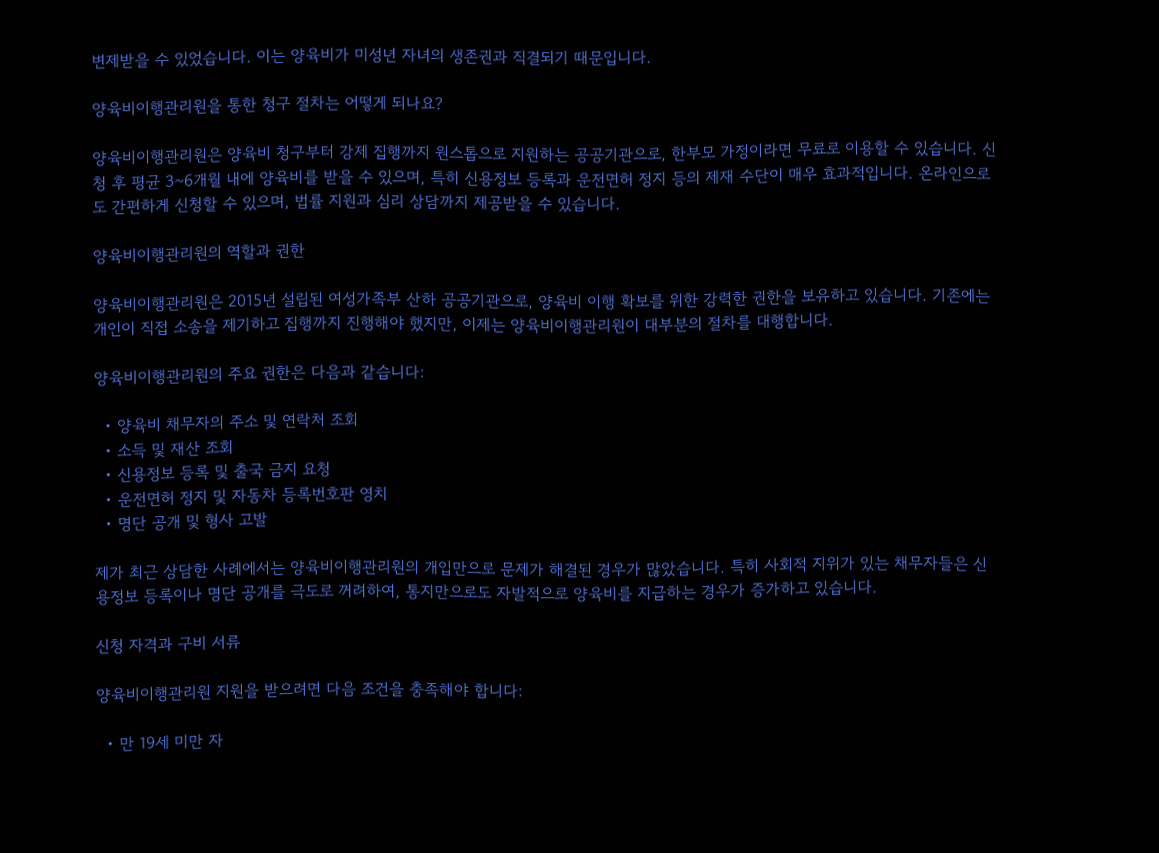변제받을 수 있었습니다. 이는 양육비가 미성년 자녀의 생존권과 직결되기 때문입니다.

양육비이행관리원을 통한 청구 절차는 어떻게 되나요?

양육비이행관리원은 양육비 청구부터 강제 집행까지 원스톱으로 지원하는 공공기관으로, 한부모 가정이라면 무료로 이용할 수 있습니다. 신청 후 평균 3~6개월 내에 양육비를 받을 수 있으며, 특히 신용정보 등록과 운전면허 정지 등의 제재 수단이 매우 효과적입니다. 온라인으로도 간편하게 신청할 수 있으며, 법률 지원과 심리 상담까지 제공받을 수 있습니다.

양육비이행관리원의 역할과 권한

양육비이행관리원은 2015년 설립된 여성가족부 산하 공공기관으로, 양육비 이행 확보를 위한 강력한 권한을 보유하고 있습니다. 기존에는 개인이 직접 소송을 제기하고 집행까지 진행해야 했지만, 이제는 양육비이행관리원이 대부분의 절차를 대행합니다.

양육비이행관리원의 주요 권한은 다음과 같습니다:

  • 양육비 채무자의 주소 및 연락처 조회
  • 소득 및 재산 조회
  • 신용정보 등록 및 출국 금지 요청
  • 운전면허 정지 및 자동차 등록번호판 영치
  • 명단 공개 및 형사 고발

제가 최근 상담한 사례에서는 양육비이행관리원의 개입만으로 문제가 해결된 경우가 많았습니다. 특히 사회적 지위가 있는 채무자들은 신용정보 등록이나 명단 공개를 극도로 꺼려하여, 통지만으로도 자발적으로 양육비를 지급하는 경우가 증가하고 있습니다.

신청 자격과 구비 서류

양육비이행관리원 지원을 받으려면 다음 조건을 충족해야 합니다:

  • 만 19세 미만 자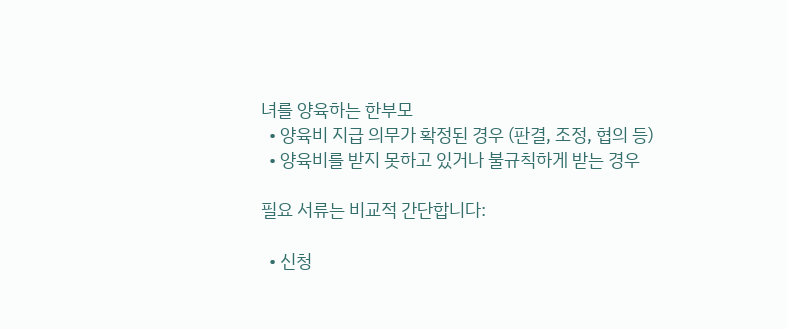녀를 양육하는 한부모
  • 양육비 지급 의무가 확정된 경우 (판결, 조정, 협의 등)
  • 양육비를 받지 못하고 있거나 불규칙하게 받는 경우

필요 서류는 비교적 간단합니다:

  • 신청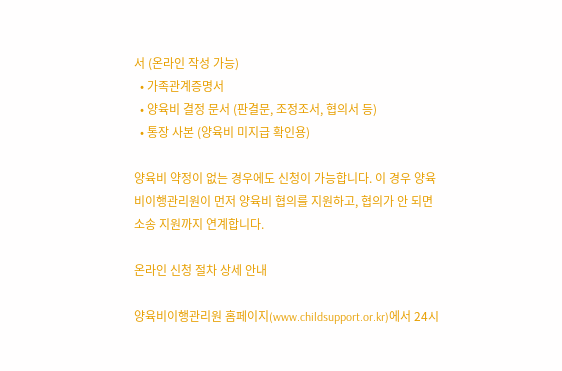서 (온라인 작성 가능)
  • 가족관계증명서
  • 양육비 결정 문서 (판결문, 조정조서, 협의서 등)
  • 통장 사본 (양육비 미지급 확인용)

양육비 약정이 없는 경우에도 신청이 가능합니다. 이 경우 양육비이행관리원이 먼저 양육비 협의를 지원하고, 협의가 안 되면 소송 지원까지 연계합니다.

온라인 신청 절차 상세 안내

양육비이행관리원 홈페이지(www.childsupport.or.kr)에서 24시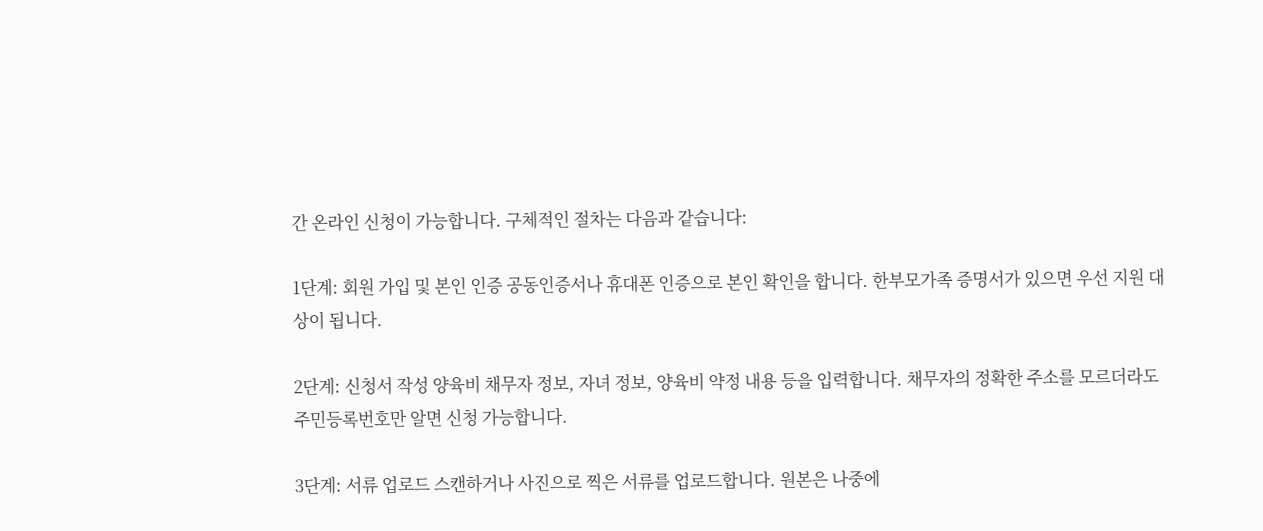간 온라인 신청이 가능합니다. 구체적인 절차는 다음과 같습니다:

1단계: 회원 가입 및 본인 인증 공동인증서나 휴대폰 인증으로 본인 확인을 합니다. 한부모가족 증명서가 있으면 우선 지원 대상이 됩니다.

2단계: 신청서 작성 양육비 채무자 정보, 자녀 정보, 양육비 약정 내용 등을 입력합니다. 채무자의 정확한 주소를 모르더라도 주민등록번호만 알면 신청 가능합니다.

3단계: 서류 업로드 스캔하거나 사진으로 찍은 서류를 업로드합니다. 원본은 나중에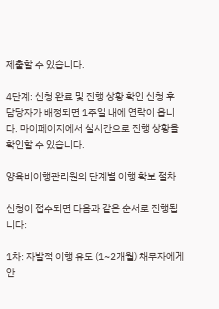제출할 수 있습니다.

4단계: 신청 완료 및 진행 상황 확인 신청 후 담당자가 배정되면 1주일 내에 연락이 옵니다. 마이페이지에서 실시간으로 진행 상황을 확인할 수 있습니다.

양육비이행관리원의 단계별 이행 확보 절차

신청이 접수되면 다음과 같은 순서로 진행됩니다:

1차: 자발적 이행 유도 (1~2개월) 채무자에게 안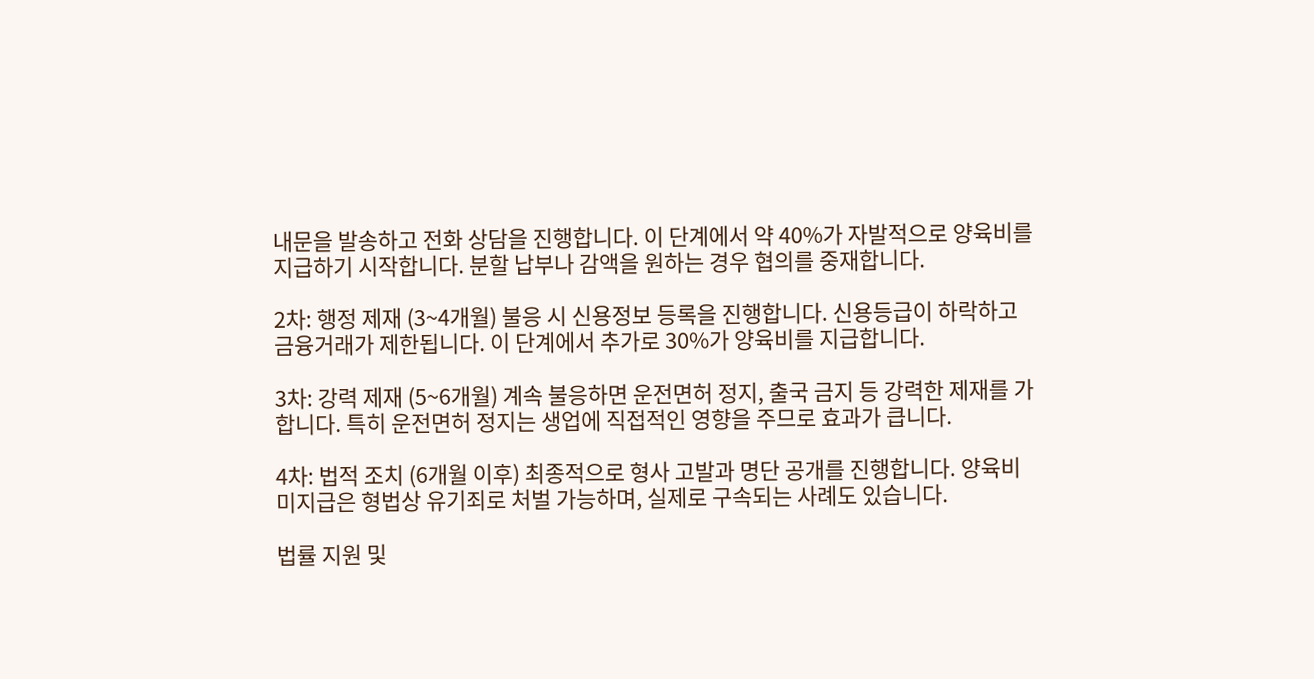내문을 발송하고 전화 상담을 진행합니다. 이 단계에서 약 40%가 자발적으로 양육비를 지급하기 시작합니다. 분할 납부나 감액을 원하는 경우 협의를 중재합니다.

2차: 행정 제재 (3~4개월) 불응 시 신용정보 등록을 진행합니다. 신용등급이 하락하고 금융거래가 제한됩니다. 이 단계에서 추가로 30%가 양육비를 지급합니다.

3차: 강력 제재 (5~6개월) 계속 불응하면 운전면허 정지, 출국 금지 등 강력한 제재를 가합니다. 특히 운전면허 정지는 생업에 직접적인 영향을 주므로 효과가 큽니다.

4차: 법적 조치 (6개월 이후) 최종적으로 형사 고발과 명단 공개를 진행합니다. 양육비 미지급은 형법상 유기죄로 처벌 가능하며, 실제로 구속되는 사례도 있습니다.

법률 지원 및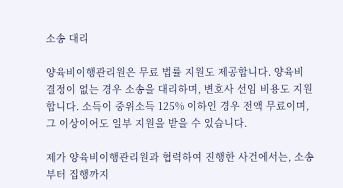소송 대리

양육비이행관리원은 무료 법률 지원도 제공합니다. 양육비 결정이 없는 경우 소송을 대리하며, 변호사 선임 비용도 지원합니다. 소득이 중위소득 125% 이하인 경우 전액 무료이며, 그 이상이어도 일부 지원을 받을 수 있습니다.

제가 양육비이행관리원과 협력하여 진행한 사건에서는, 소송부터 집행까지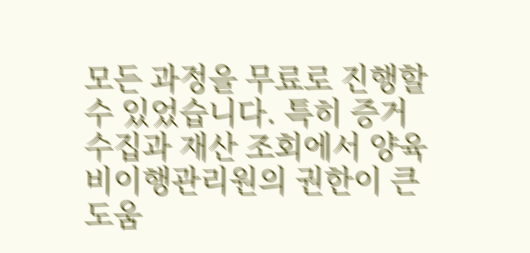모든 과정을 무료로 진행할 수 있었습니다. 특히 증거 수집과 재산 조회에서 양육비이행관리원의 권한이 큰 도움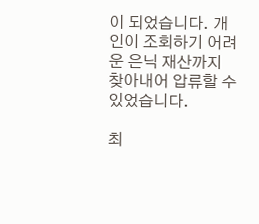이 되었습니다. 개인이 조회하기 어려운 은닉 재산까지 찾아내어 압류할 수 있었습니다.

최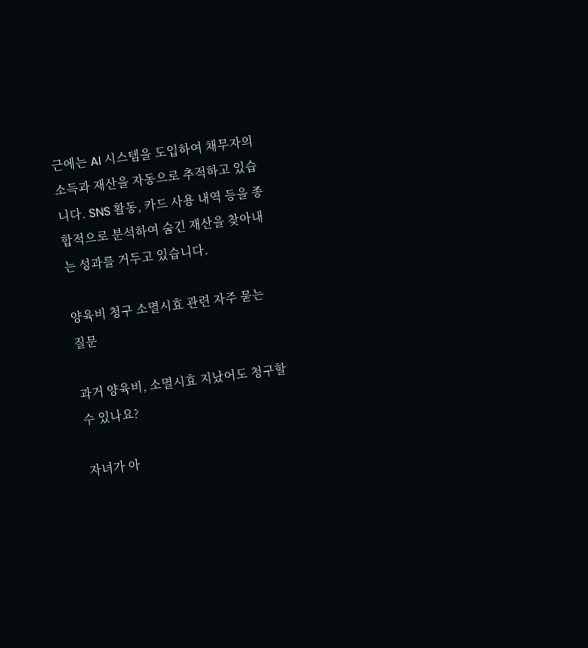근에는 AI 시스템을 도입하여 채무자의 소득과 재산을 자동으로 추적하고 있습니다. SNS 활동, 카드 사용 내역 등을 종합적으로 분석하여 숨긴 재산을 찾아내는 성과를 거두고 있습니다.

양육비 청구 소멸시효 관련 자주 묻는 질문

과거 양육비, 소멸시효 지났어도 청구할 수 있나요?

자녀가 아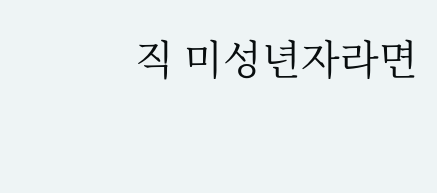직 미성년자라면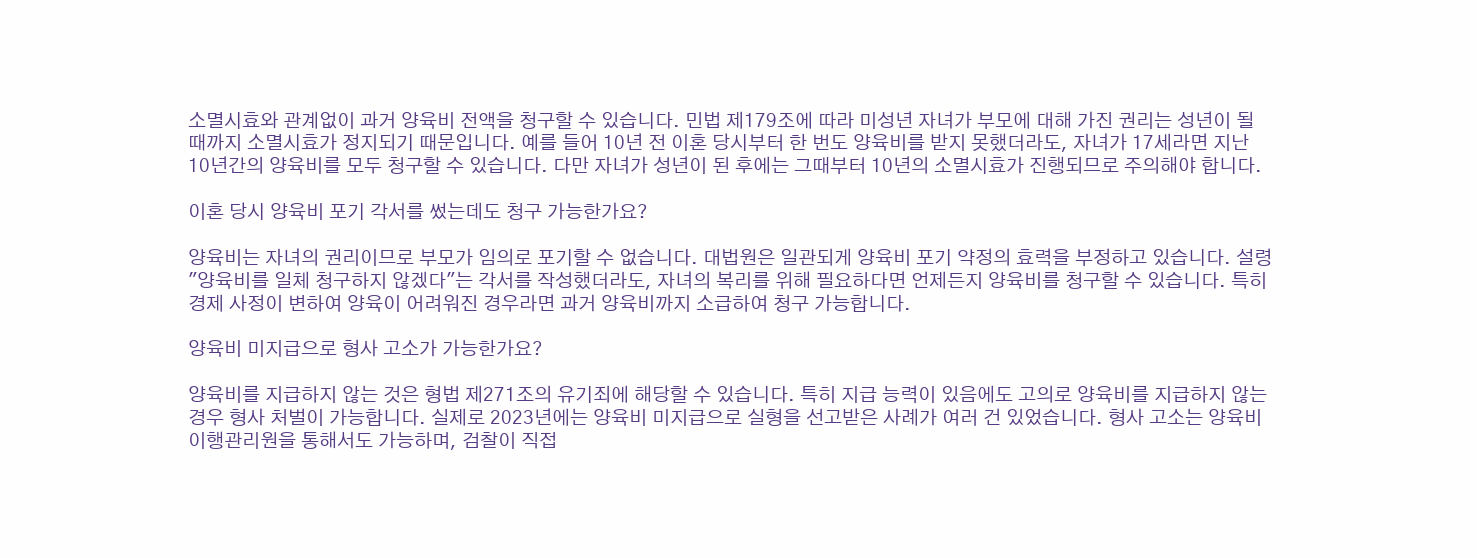소멸시효와 관계없이 과거 양육비 전액을 청구할 수 있습니다. 민법 제179조에 따라 미성년 자녀가 부모에 대해 가진 권리는 성년이 될 때까지 소멸시효가 정지되기 때문입니다. 예를 들어 10년 전 이혼 당시부터 한 번도 양육비를 받지 못했더라도, 자녀가 17세라면 지난 10년간의 양육비를 모두 청구할 수 있습니다. 다만 자녀가 성년이 된 후에는 그때부터 10년의 소멸시효가 진행되므로 주의해야 합니다.

이혼 당시 양육비 포기 각서를 썼는데도 청구 가능한가요?

양육비는 자녀의 권리이므로 부모가 임의로 포기할 수 없습니다. 대법원은 일관되게 양육비 포기 약정의 효력을 부정하고 있습니다. 설령 "양육비를 일체 청구하지 않겠다"는 각서를 작성했더라도, 자녀의 복리를 위해 필요하다면 언제든지 양육비를 청구할 수 있습니다. 특히 경제 사정이 변하여 양육이 어려워진 경우라면 과거 양육비까지 소급하여 청구 가능합니다.

양육비 미지급으로 형사 고소가 가능한가요?

양육비를 지급하지 않는 것은 형법 제271조의 유기죄에 해당할 수 있습니다. 특히 지급 능력이 있음에도 고의로 양육비를 지급하지 않는 경우 형사 처벌이 가능합니다. 실제로 2023년에는 양육비 미지급으로 실형을 선고받은 사례가 여러 건 있었습니다. 형사 고소는 양육비이행관리원을 통해서도 가능하며, 검찰이 직접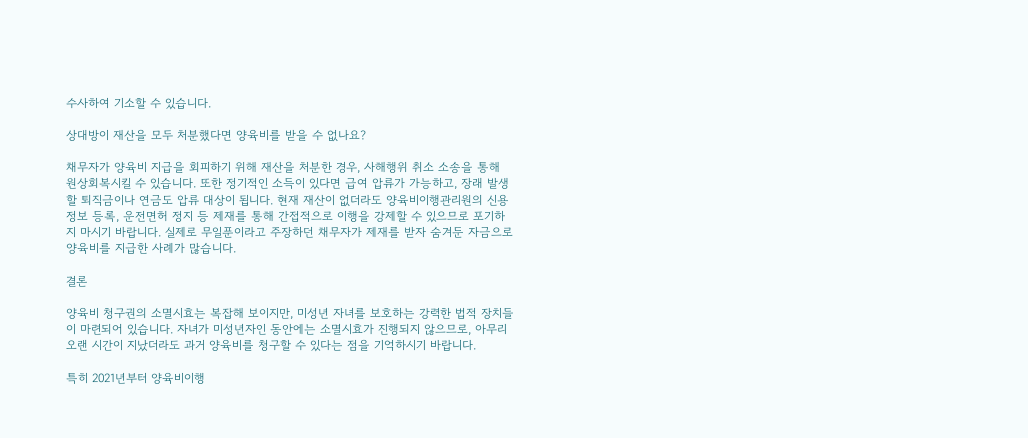수사하여 기소할 수 있습니다.

상대방이 재산을 모두 처분했다면 양육비를 받을 수 없나요?

채무자가 양육비 지급을 회피하기 위해 재산을 처분한 경우, 사해행위 취소 소송을 통해 원상회복시킬 수 있습니다. 또한 정기적인 소득이 있다면 급여 압류가 가능하고, 장래 발생할 퇴직금이나 연금도 압류 대상이 됩니다. 현재 재산이 없더라도 양육비이행관리원의 신용정보 등록, 운전면허 정지 등 제재를 통해 간접적으로 이행을 강제할 수 있으므로 포기하지 마시기 바랍니다. 실제로 무일푼이라고 주장하던 채무자가 제재를 받자 숨겨둔 자금으로 양육비를 지급한 사례가 많습니다.

결론

양육비 청구권의 소멸시효는 복잡해 보이지만, 미성년 자녀를 보호하는 강력한 법적 장치들이 마련되어 있습니다. 자녀가 미성년자인 동안에는 소멸시효가 진행되지 않으므로, 아무리 오랜 시간이 지났더라도 과거 양육비를 청구할 수 있다는 점을 기억하시기 바랍니다.

특히 2021년부터 양육비이행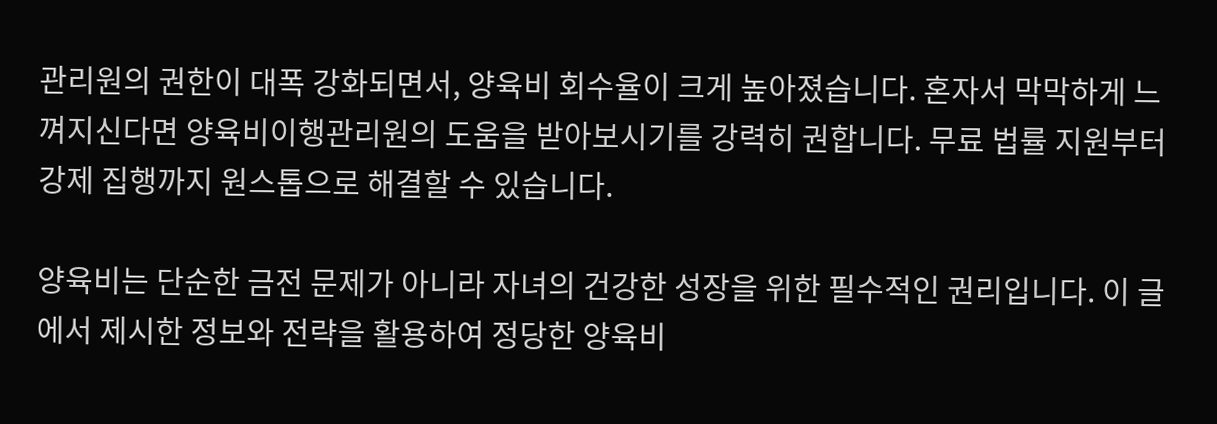관리원의 권한이 대폭 강화되면서, 양육비 회수율이 크게 높아졌습니다. 혼자서 막막하게 느껴지신다면 양육비이행관리원의 도움을 받아보시기를 강력히 권합니다. 무료 법률 지원부터 강제 집행까지 원스톱으로 해결할 수 있습니다.

양육비는 단순한 금전 문제가 아니라 자녀의 건강한 성장을 위한 필수적인 권리입니다. 이 글에서 제시한 정보와 전략을 활용하여 정당한 양육비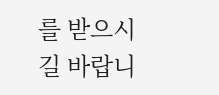를 받으시길 바랍니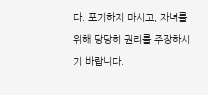다. 포기하지 마시고, 자녀를 위해 당당히 권리를 주장하시기 바랍니다.